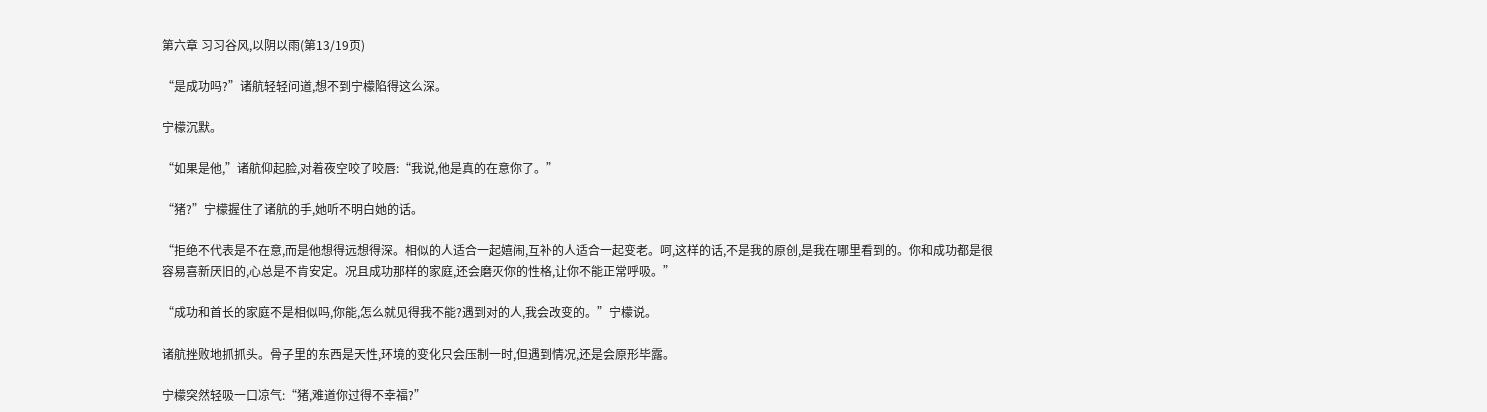第六章 习习谷风,以阴以雨(第13/19页)

“是成功吗?”诸航轻轻问道,想不到宁檬陷得这么深。

宁檬沉默。

“如果是他,”诸航仰起脸,对着夜空咬了咬唇:“我说,他是真的在意你了。”

“猪?”宁檬握住了诸航的手,她听不明白她的话。

“拒绝不代表是不在意,而是他想得远想得深。相似的人适合一起嬉闹,互补的人适合一起变老。呵,这样的话,不是我的原创,是我在哪里看到的。你和成功都是很容易喜新厌旧的,心总是不肯安定。况且成功那样的家庭,还会磨灭你的性格,让你不能正常呼吸。”

“成功和首长的家庭不是相似吗,你能,怎么就见得我不能?遇到对的人,我会改变的。”宁檬说。

诸航挫败地抓抓头。骨子里的东西是天性,环境的变化只会压制一时,但遇到情况,还是会原形毕露。

宁檬突然轻吸一口凉气:“猪,难道你过得不幸福?”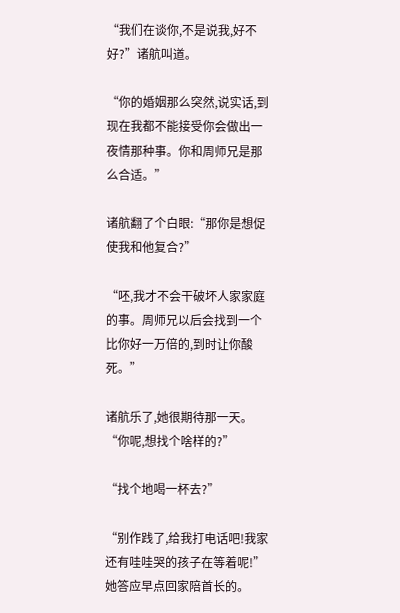“我们在谈你,不是说我,好不好?”诸航叫道。

“你的婚姻那么突然,说实话,到现在我都不能接受你会做出一夜情那种事。你和周师兄是那么合适。”

诸航翻了个白眼:“那你是想促使我和他复合?”

“呸,我才不会干破坏人家家庭的事。周师兄以后会找到一个比你好一万倍的,到时让你酸死。”

诸航乐了,她很期待那一天。“你呢,想找个啥样的?”

“找个地喝一杯去?”

“别作践了,给我打电话吧!我家还有哇哇哭的孩子在等着呢!”她答应早点回家陪首长的。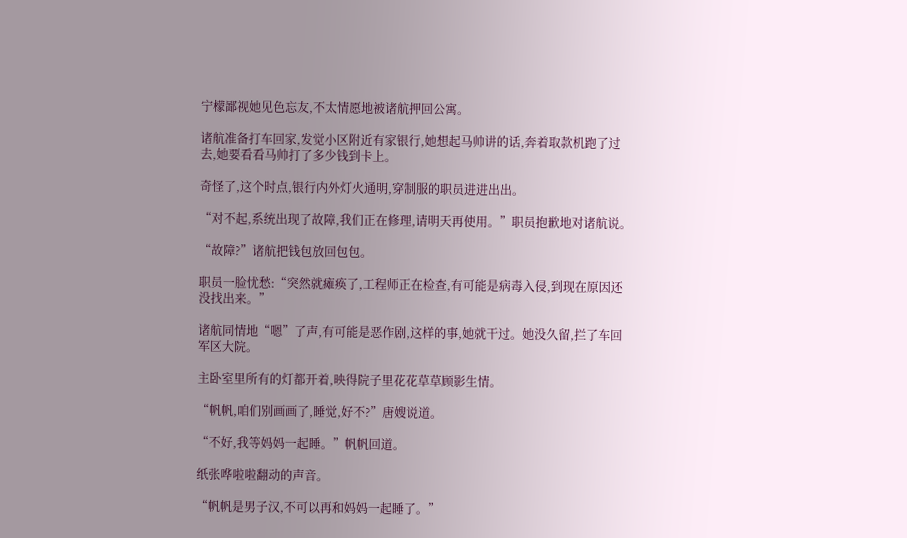宁檬鄙视她见色忘友,不太情愿地被诸航押回公寓。

诸航准备打车回家,发觉小区附近有家银行,她想起马帅讲的话,奔着取款机跑了过去,她要看看马帅打了多少钱到卡上。

奇怪了,这个时点,银行内外灯火通明,穿制服的职员进进出出。

“对不起,系统出现了故障,我们正在修理,请明天再使用。”职员抱歉地对诸航说。

“故障?”诸航把钱包放回包包。

职员一脸忧愁:“突然就瘫痪了,工程师正在检查,有可能是病毒入侵,到现在原因还没找出来。”

诸航同情地“嗯”了声,有可能是恶作剧,这样的事,她就干过。她没久留,拦了车回军区大院。

主卧室里所有的灯都开着,映得院子里花花草草顾影生情。

“帆帆,咱们别画画了,睡觉,好不?”唐嫂说道。

“不好,我等妈妈一起睡。”帆帆回道。

纸张哗啦啦翻动的声音。

“帆帆是男子汉,不可以再和妈妈一起睡了。”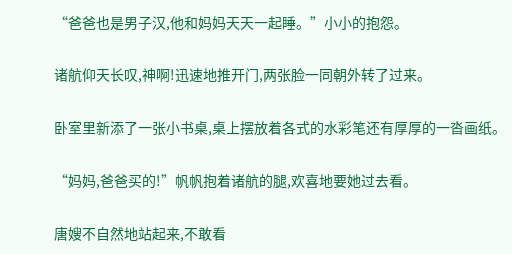“爸爸也是男子汉,他和妈妈天天一起睡。”小小的抱怨。

诸航仰天长叹,神啊!迅速地推开门,两张脸一同朝外转了过来。

卧室里新添了一张小书桌,桌上摆放着各式的水彩笔还有厚厚的一沓画纸。

“妈妈,爸爸买的!”帆帆抱着诸航的腿,欢喜地要她过去看。

唐嫂不自然地站起来,不敢看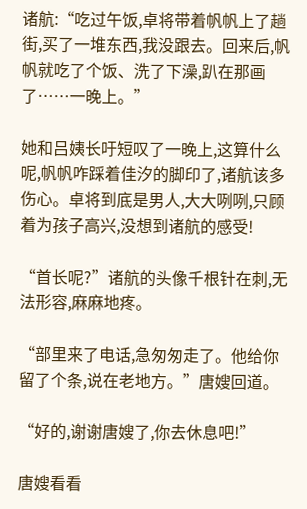诸航:“吃过午饭,卓将带着帆帆上了趟街,买了一堆东西,我没跟去。回来后,帆帆就吃了个饭、洗了下澡,趴在那画了……一晚上。”

她和吕姨长吁短叹了一晚上,这算什么呢,帆帆咋踩着佳汐的脚印了,诸航该多伤心。卓将到底是男人,大大咧咧,只顾着为孩子高兴,没想到诸航的感受!

“首长呢?”诸航的头像千根针在刺,无法形容,麻麻地疼。

“部里来了电话,急匆匆走了。他给你留了个条,说在老地方。”唐嫂回道。

“好的,谢谢唐嫂了,你去休息吧!”

唐嫂看看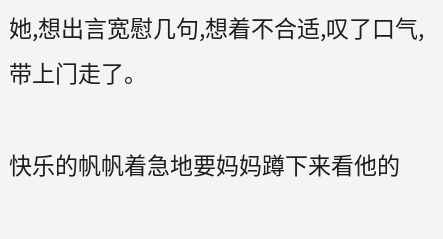她,想出言宽慰几句,想着不合适,叹了口气,带上门走了。

快乐的帆帆着急地要妈妈蹲下来看他的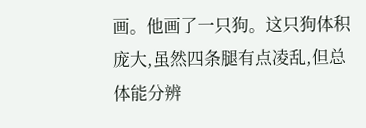画。他画了一只狗。这只狗体积庞大,虽然四条腿有点凌乱,但总体能分辨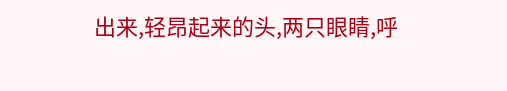出来,轻昂起来的头,两只眼睛,呼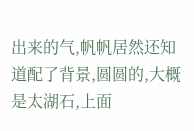出来的气,帆帆居然还知道配了背景,圆圆的,大概是太湖石,上面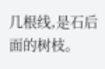几根线,是石后面的树枝。